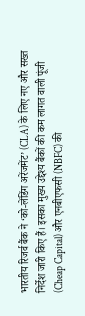भारतीय रिजर्व बैंक ने ‘को-लेंडिंग अरेंजमेंट’ (CLA) के लिए नए और सख्त निर्देश जारी किए हैं। इसका मुख्य उद्देश्य बैंकों की कम लागत वाली पूंजी (Cheap Capital) और एनबीएफसी (NBFC) की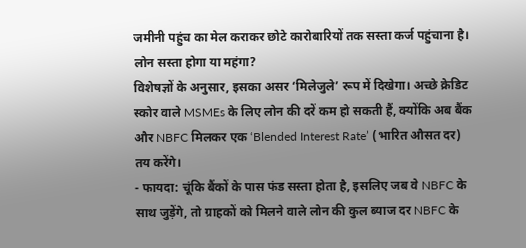जमीनी पहुंच का मेल कराकर छोटे कारोबारियों तक सस्ता कर्ज पहुंचाना है।
लोन सस्ता होगा या महंगा?
विशेषज्ञों के अनुसार, इसका असर ‘मिलेजुले’ रूप में दिखेगा। अच्छे क्रेडिट स्कोर वाले MSMEs के लिए लोन की दरें कम हो सकती हैं, क्योंकि अब बैंक और NBFC मिलकर एक ‘Blended Interest Rate’ (भारित औसत दर) तय करेंगे।
- फायदा: चूंकि बैंकों के पास फंड सस्ता होता है, इसलिए जब वे NBFC के साथ जुड़ेंगे, तो ग्राहकों को मिलने वाले लोन की कुल ब्याज दर NBFC के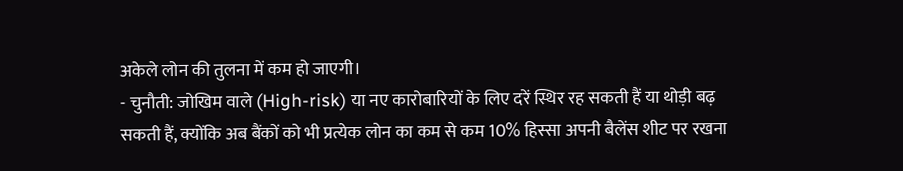अकेले लोन की तुलना में कम हो जाएगी।
- चुनौती: जोखिम वाले (High-risk) या नए कारोबारियों के लिए दरें स्थिर रह सकती हैं या थोड़ी बढ़ सकती हैं, क्योंकि अब बैंकों को भी प्रत्येक लोन का कम से कम 10% हिस्सा अपनी बैलेंस शीट पर रखना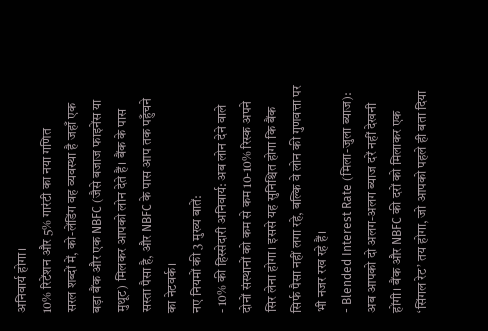अनिवार्य होगा।
10% रिटेंशन और 5% गारंटी का नया गणित
सरल शब्दों में, को-लेंडिंग वह व्यवस्था है जहाँ एक बड़ा बैंक और एक NBFC (जैसे बजाज फाइनेंस या मुथूट) मिलकर आपको लोन देते हैं। बैंक के पास सस्ता पैसा है, और NBFC के पास आप तक पहुँचने का नेटवर्क।
नए नियमों की 3 मुख्य बातें:
- 10% की हिस्सेदारी अनिवार्य: अब लोन देने वाले दोनों संस्थानों को कम से कम 10-10% रिस्क अपने सिर लेना होगा। इससे यह सुनिश्चित होगा कि बैंक सिर्फ पैसा नहीं लगा रहे, बल्कि वे लोन की गुणवत्ता पर भी नजर रख रहे हैं।
- Blended Interest Rate (मिला-जुला ब्याज): अब आपको दो अलग-अलग ब्याज दरें नहीं देखनी होंगी। बैंक और NBFC की दरों को मिलाकर एक ‘सिंगल रेट’ तय होगा, जो आपको पहले ही बता दिया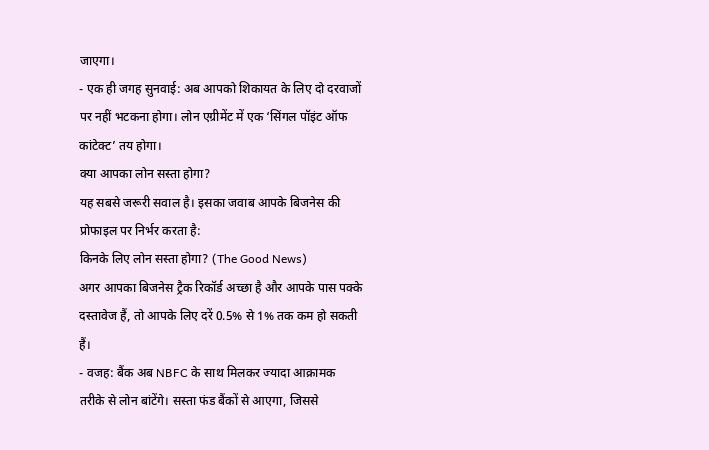जाएगा।
- एक ही जगह सुनवाई: अब आपको शिकायत के लिए दो दरवाजों पर नहीं भटकना होगा। लोन एग्रीमेंट में एक ‘सिंगल पॉइंट ऑफ कांटेक्ट’ तय होगा।
क्या आपका लोन सस्ता होगा?
यह सबसे जरूरी सवाल है। इसका जवाब आपके बिजनेस की प्रोफाइल पर निर्भर करता है:
किनके लिए लोन सस्ता होगा? (The Good News)
अगर आपका बिजनेस ट्रैक रिकॉर्ड अच्छा है और आपके पास पक्के दस्तावेज हैं, तो आपके लिए दरें 0.5% से 1% तक कम हो सकती हैं।
- वजह: बैंक अब NBFC के साथ मिलकर ज्यादा आक्रामक तरीके से लोन बांटेंगे। सस्ता फंड बैंकों से आएगा, जिससे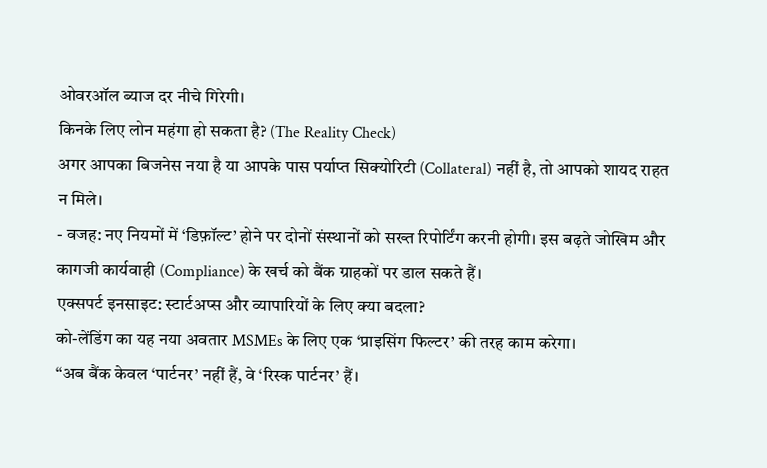ओवरऑल ब्याज दर नीचे गिरेगी।
किनके लिए लोन महंगा हो सकता है? (The Reality Check)
अगर आपका बिजनेस नया है या आपके पास पर्याप्त सिक्योरिटी (Collateral) नहीं है, तो आपको शायद राहत न मिले।
- वजह: नए नियमों में ‘डिफ़ॉल्ट’ होने पर दोनों संस्थानों को सख्त रिपोर्टिंग करनी होगी। इस बढ़ते जोखिम और कागजी कार्यवाही (Compliance) के खर्च को बैंक ग्राहकों पर डाल सकते हैं।
एक्सपर्ट इनसाइट: स्टार्टअप्स और व्यापारियों के लिए क्या बदला?
को-लेंडिंग का यह नया अवतार MSMEs के लिए एक ‘प्राइसिंग फिल्टर’ की तरह काम करेगा।
“अब बैंक केवल ‘पार्टनर’ नहीं हैं, वे ‘रिस्क पार्टनर’ हैं।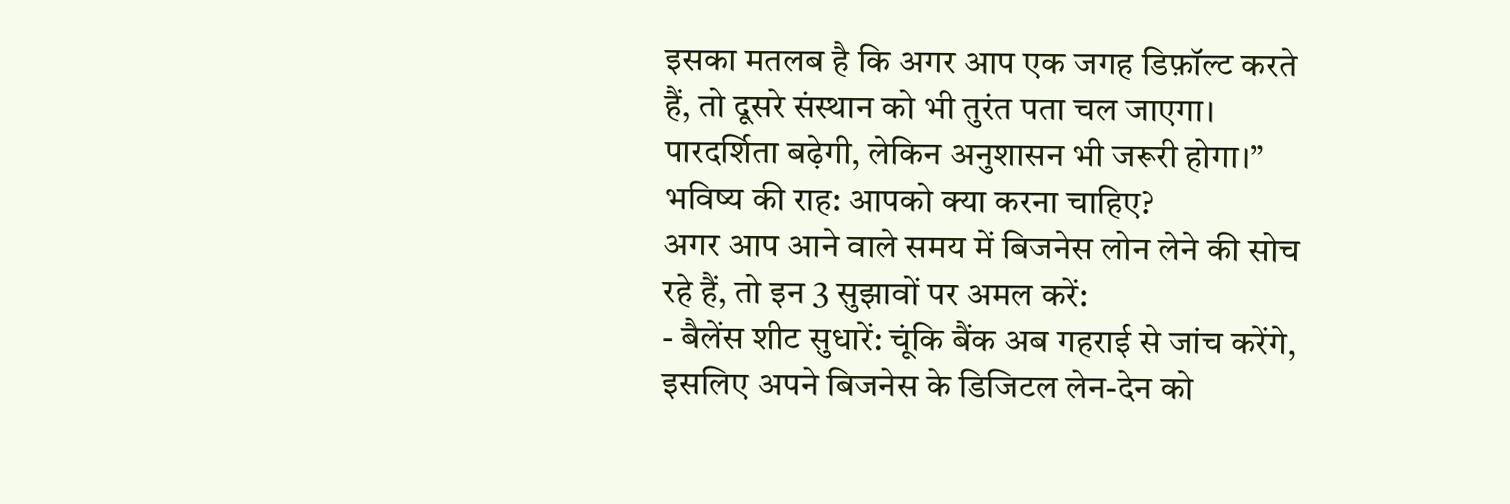इसका मतलब है कि अगर आप एक जगह डिफ़ॉल्ट करते हैं, तो दूसरे संस्थान को भी तुरंत पता चल जाएगा। पारदर्शिता बढ़ेगी, लेकिन अनुशासन भी जरूरी होगा।”
भविष्य की राह: आपको क्या करना चाहिए?
अगर आप आने वाले समय में बिजनेस लोन लेने की सोच रहे हैं, तो इन 3 सुझावों पर अमल करें:
- बैलेंस शीट सुधारें: चूंकि बैंक अब गहराई से जांच करेंगे, इसलिए अपने बिजनेस के डिजिटल लेन-देन को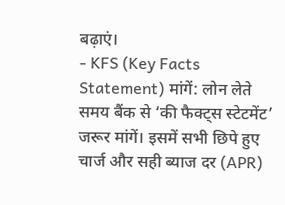बढ़ाएं।
- KFS (Key Facts Statement) मांगें: लोन लेते समय बैंक से ‘की फैक्ट्स स्टेटमेंट’ जरूर मांगें। इसमें सभी छिपे हुए चार्ज और सही ब्याज दर (APR)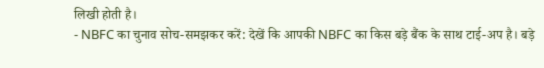लिखी होती है।
- NBFC का चुनाव सोच-समझकर करें: देखें कि आपकी NBFC का किस बड़े बैंक के साथ टाई-अप है। बड़े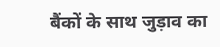बैंकों के साथ जुड़ाव का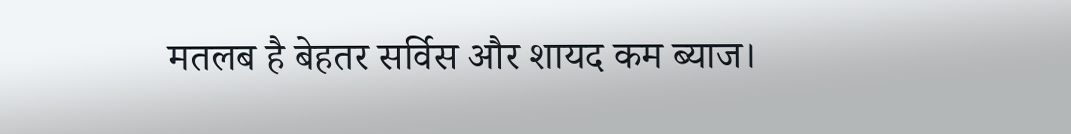मतलब है बेहतर सर्विस और शायद कम ब्याज।